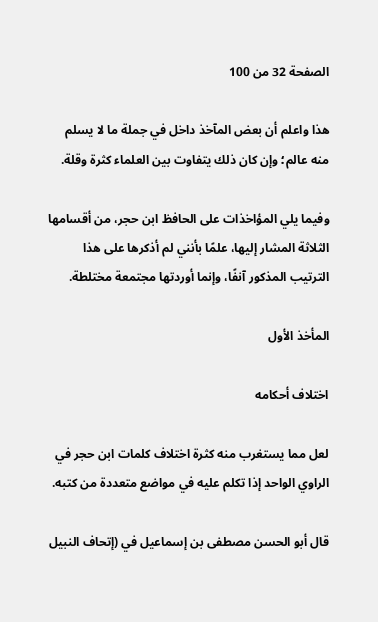الصفحة 32 من 100

هذا واعلم أن بعض المآخذ داخل في جملة ما لا يسلم منه عالم؛ وإن كان ذلك يتفاوت بين العلماء كثرة وقلة.

وفيما يلي المؤاخذات على الحافظ ابن حجر، من أقسامها الثلاثة المشار إليها، علمًا بأنني لم أذكرها على هذا الترتيب المذكور آنفًا، وإنما أوردتها مجتمعة مختلطة.

المأخذ الأول

اختلاف أحكامه

لعل مما يستغرب منه كثرة اختلاف كلمات ابن حجر في الراوي الواحد إذا تكلم عليه في مواضع متعددة من كتبه.

قال أبو الحسن مصطفى بن إسماعيل في (إتحاف النبيل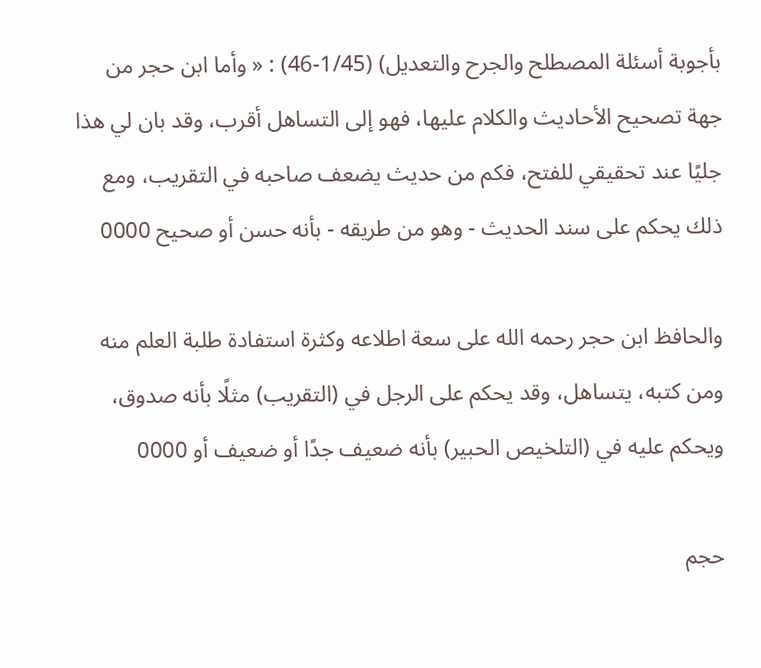بأجوبة أسئلة المصطلح والجرح والتعديل) (1/45-46) : « وأما ابن حجر من جهة تصحيح الأحاديث والكلام عليها، فهو إلى التساهل أقرب، وقد بان لي هذا جليًا عند تحقيقي للفتح، فكم من حديث يضعف صاحبه في التقريب، ومع ذلك يحكم على سند الحديث - وهو من طريقه - بأنه حسن أو صحيح 0000

والحافظ ابن حجر رحمه الله على سعة اطلاعه وكثرة استفادة طلبة العلم منه ومن كتبه، يتساهل، وقد يحكم على الرجل في (التقريب) مثلًا بأنه صدوق، ويحكم عليه في (التلخيص الحبير) بأنه ضعيف جدًا أو ضعيف أو 0000

حجم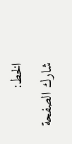الخط:
شارك الصفحة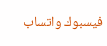فيسبوك واتساب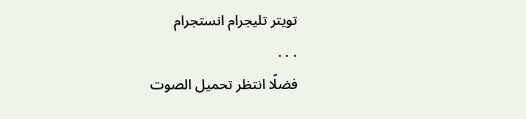تويتر تليجرام انستجرام
. . .
فضلًا انتظر تحميل الصوت